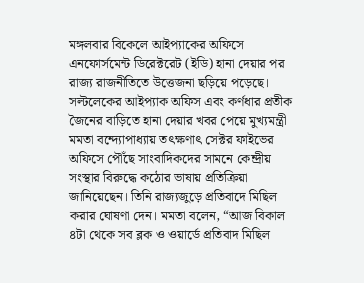মঙ্গলবার বিকেলে আইপ্যাকের অফিসে এনফোর্সমেন্ট ডিরেক্টরেট (ইডি) হানা দেয়ার পর রাজ্য রাজনীতিতে উত্তেজনা ছড়িয়ে পড়েছে। সল্টলেকের আইপ্যাক অফিস এবং কর্ণধার প্রতীক জৈনের বাড়িতে হানা দেয়ার খবর পেয়ে মুখ্যমন্ত্রী মমতা বন্দ্যোপাধ্যায় তৎক্ষণাৎ সেক্টর ফাইভের অফিসে পৌঁছে সাংবাদিকদের সামনে কেন্দ্রীয় সংস্থার বিরুদ্ধে কঠোর ভাষায় প্রতিক্রিয়া জানিয়েছেন। তিনি রাজ্যজুড়ে প্রতিবাদে মিছিল করার ঘোষণা দেন। মমতা বলেন, “আজ বিকাল ৪টা থেকে সব ব্লক ও ওয়ার্ডে প্রতিবাদ মিছিল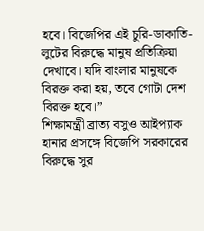হবে। বিজেপির এই চুরি-ডাকাতি-লুটের বিরুদ্ধে মানুষ প্রতিক্রিয়া দেখাবে। যদি বাংলার মানুষকে বিরক্ত করা হয়, তবে গোটা দেশ বিরক্ত হবে।”
শিক্ষামন্ত্রী ব্রাত্য বসুও আইপ্যাক হানার প্রসঙ্গে বিজেপি সরকারের বিরুদ্ধে সুর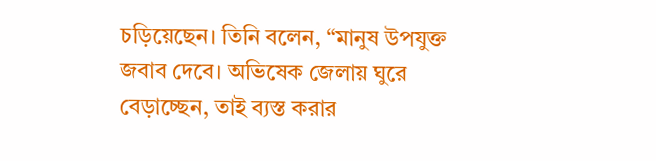চড়িয়েছেন। তিনি বলেন, “মানুষ উপযুক্ত জবাব দেবে। অভিষেক জেলায় ঘুরে বেড়াচ্ছেন, তাই ব্যস্ত করার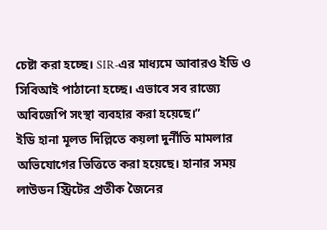চেষ্টা করা হচ্ছে। SIR-এর মাধ্যমে আবারও ইডি ও সিবিআই পাঠানো হচ্ছে। এভাবে সব রাজ্যে অবিজেপি সংস্থা ব্যবহার করা হয়েছে।”
ইডি হানা মূলত দিল্লিতে কয়লা দুর্নীতি মামলার অভিযোগের ভিত্তিতে করা হয়েছে। হানার সময় লাউডন স্ট্রিটের প্রতীক জৈনের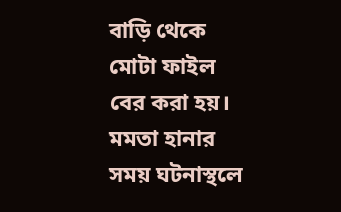বাড়ি থেকে মোটা ফাইল বের করা হয়। মমতা হানার সময় ঘটনাস্থলে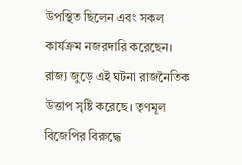উপস্থিত ছিলেন এবং সকল কার্যক্রম নজরদারি করেছেন।
রাজ্য জুড়ে এই ঘটনা রাজনৈতিক উত্তাপ সৃষ্টি করেছে। তৃণমূল বিজেপির বিরুদ্ধে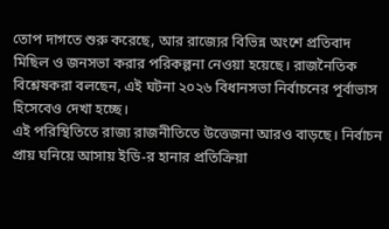তোপ দাগতে শুরু করেছে, আর রাজ্যের বিভিন্ন অংশে প্রতিবাদ মিছিল ও জনসভা করার পরিকল্পনা নেওয়া হয়েছে। রাজনৈতিক বিশ্লেষকরা বলছেন, এই ঘটনা ২০২৬ বিধানসভা নির্বাচনের পূর্বাভাস হিসেবেও দেখা হচ্ছে।
এই পরিস্থিতিতে রাজ্য রাজনীতিতে উত্তেজনা আরও বাড়ছে। নির্বাচন প্রায় ঘনিয়ে আসায় ইডি-র হানার প্রতিক্রিয়া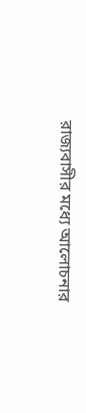রাজ্যবাসীর মধ্যে আলোচনার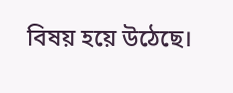বিষয় হয়ে উঠেছে।